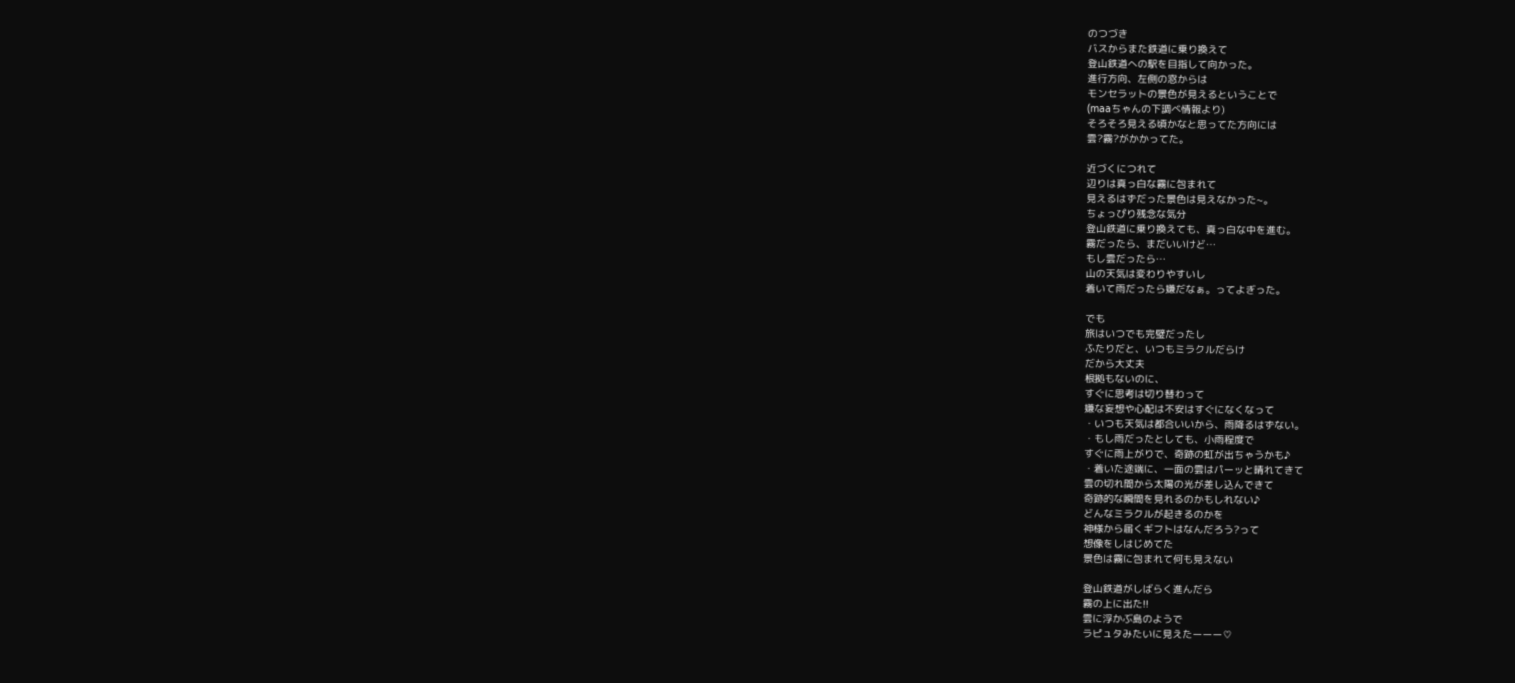のつづき
バスからまた鉄道に乗り換えて
登山鉄道への駅を目指して向かった。
進行方向、左側の窓からは
モンセラットの景色が見えるということで
(maaちゃんの下調べ情報より)
そろそろ見える頃かなと思ってた方向には
雲?霧?がかかってた。

近づくにつれて
辺りは真っ白な霧に包まれて
見えるはずだった景色は見えなかった~。
ちょっぴり残念な気分
登山鉄道に乗り換えても、真っ白な中を進む。
霧だったら、まだいいけど…
もし雲だったら…
山の天気は変わりやすいし
着いて雨だったら嫌だなぁ。ってよぎった。

でも
旅はいつでも完璧だったし
ふたりだと、いつもミラクルだらけ
だから大丈夫
根拠もないのに、
すぐに思考は切り替わって
嫌な妄想や心配は不安はすぐになくなって
・いつも天気は都合いいから、雨降るはずない。
・もし雨だったとしても、小雨程度で
すぐに雨上がりで、奇跡の虹が出ちゃうかも♪
・着いた途端に、一面の雲はパーッと晴れてきて
雲の切れ間から太陽の光が差し込んできて
奇跡的な瞬間を見れるのかもしれない♪
どんなミラクルが起きるのかを
神様から届くギフトはなんだろう?って
想像をしはじめてた
景色は霧に包まれて何も見えない

登山鉄道がしばらく進んだら
霧の上に出た!!
雲に浮かぶ島のようで
ラピュタみたいに見えたーーー♡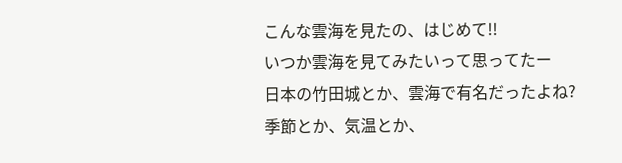こんな雲海を見たの、はじめて!!
いつか雲海を見てみたいって思ってたー
日本の竹田城とか、雲海で有名だったよね?
季節とか、気温とか、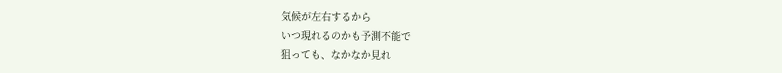気候が左右するから
いつ現れるのかも予測不能で
狙っても、なかなか見れ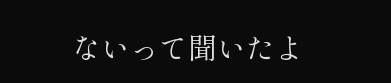ないって聞いたよ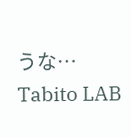うな…
Tabito LAB